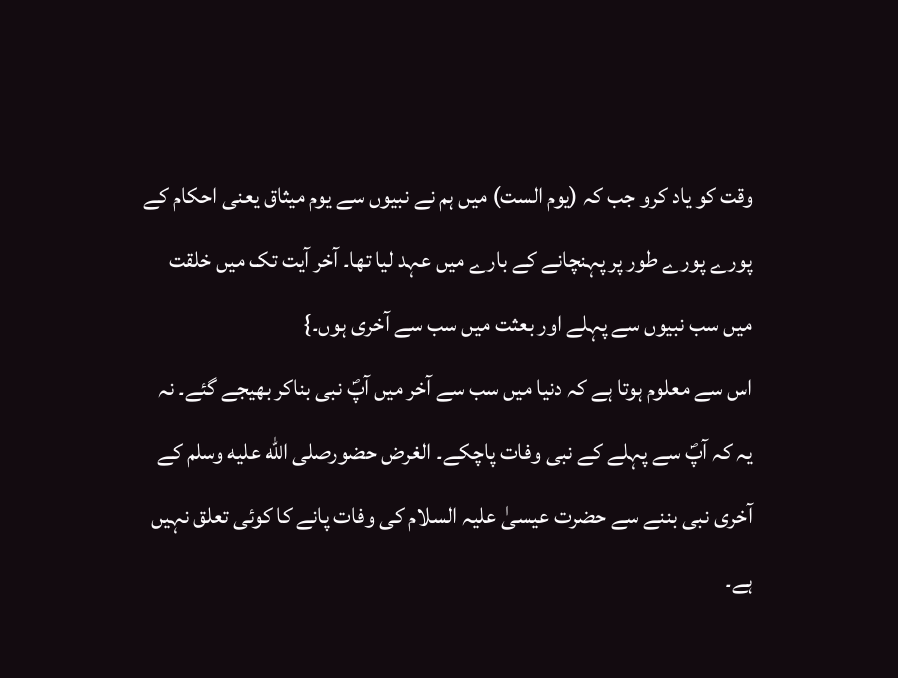وقت کو یاد کرو جب کہ (یوم الست) میں ہم نے نبیوں سے یوم میثاق یعنی احکام کے پورے پورے طور پر پہنچانے کے بارے میں عہد لیا تھا۔ آخر آیت تک میں خلقت میں سب نبیوں سے پہلے اور بعثت میں سب سے آخری ہوں۔}
اس سے معلوم ہوتا ہے کہ دنیا میں سب سے آخر میں آپؐ نبی بناکر بھیجے گئے۔ نہ یہ کہ آپؐ سے پہلے کے نبی وفات پاچکے۔ الغرض حضورصلى الله عليه وسلم کے آخری نبی بننے سے حضرت عیسیٰ علیہ السلام کی وفات پانے کا کوئی تعلق نہیں ہے۔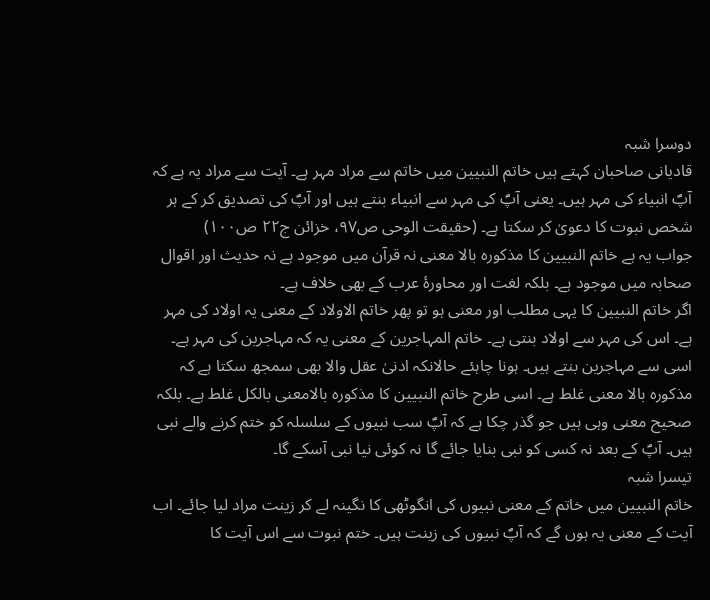دوسرا شبہ
قادیانی صاحبان کہتے ہیں خاتم النبیین میں خاتم سے مراد مہر ہے۔ آیت سے مراد یہ ہے کہ آپؐ انبیاء کی مہر ہیں۔ یعنی آپؐ کی مہر سے انبیاء بنتے ہیں اور آپؐ کی تصدیق کر کے ہر شخص نبوت کا دعویٰ کر سکتا ہے۔ (حقیقت الوحی ص۹۷، خزائن ج۲۲ ص۱۰۰)
جواب یہ ہے خاتم النبیین کا مذکورہ بالا معنی نہ قرآن میں موجود ہے نہ حدیث اور اقوال صحابہ میں موجود ہے۔ بلکہ لغت اور محاورۂ عرب کے بھی خلاف ہے۔
اگر خاتم النبیین کا یہی مطلب اور معنی ہو تو پھر خاتم الاولاد کے معنی یہ اولاد کی مہر ہے۔ اس کی مہر سے اولاد بنتی ہے۔ خاتم المہاجرین کے معنی یہ کہ مہاجرین کی مہر ہے۔ اسی سے مہاجرین بنتے ہیں۔ ہونا چاہئے حالانکہ ادنیٰ عقل والا بھی سمجھ سکتا ہے کہ مذکورہ بالا معنی غلط ہے۔ اسی طرح خاتم النبیین کا مذکورہ بالامعنی بالکل غلط ہے۔ بلکہ صحیح معنی وہی ہیں جو گذر چکا ہے کہ آپؐ سب نبیوں کے سلسلہ کو ختم کرنے والے نبی ہیں۔ آپؐ کے بعد نہ کسی کو نبی بنایا جائے گا نہ کوئی نیا نبی آسکے گا۔
تیسرا شبہ
خاتم النبیین میں خاتم کے معنی نبیوں کی انگوٹھی کا نگینہ لے کر زینت مراد لیا جائے۔ اب آیت کے معنی یہ ہوں گے کہ آپؐ نبیوں کی زینت ہیں۔ ختم نبوت سے اس آیت کا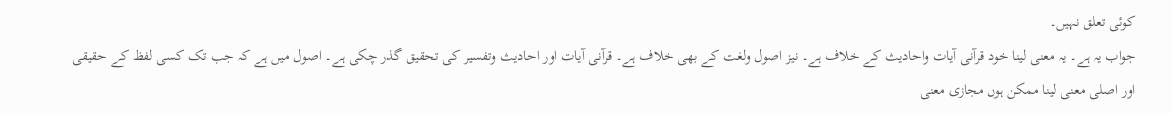کوئی تعلق نہیں۔
جواب یہ ہے۔ یہ معنی لینا خود قرآنی آیات واحادیث کے خلاف ہے۔ نیز اصول ولغت کے بھی خلاف ہے۔ قرآنی آیات اور احادیث وتفسیر کی تحقیق گذر چکی ہے۔ اصول میں ہے کہ جب تک کسی لفظ کے حقیقی اور اصلی معنی لینا ممکن ہوں مجازی معنی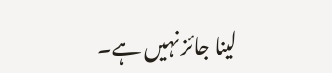لینا جائز نہیں ہے۔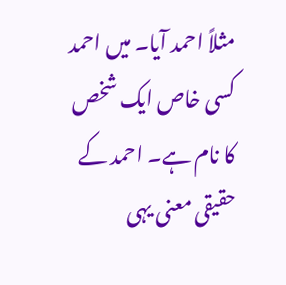مثلاً احمد آیا۔ میں احمد کسی خاص ایک شخص کا نام ہے۔ احمد کے حقیقی معنی یہی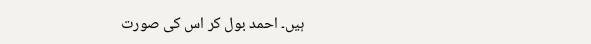ہیں۔ احمد بول کر اس کی صورت